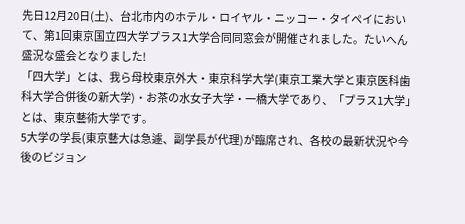先日12月20日(土)、台北市内のホテル・ロイヤル・ニッコー・タイペイにおいて、第1回東京国立四大学プラス1大学合同同窓会が開催されました。たいへん盛況な盛会となりました!
「四大学」とは、我ら母校東京外大・東京科学大学(東京工業大学と東京医科歯科大学合併後の新大学)・お茶の水女子大学・一橋大学であり、「プラス1大学」とは、東京藝術大学です。
5大学の学長(東京藝大は急遽、副学長が代理)が臨席され、各校の最新状況や今後のビジョン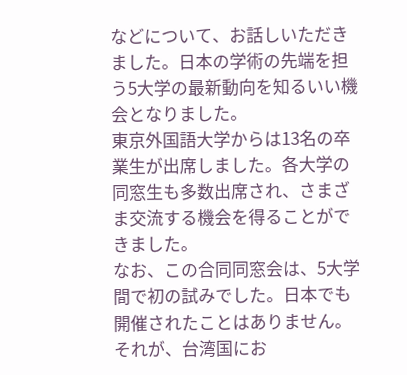などについて、お話しいただきました。日本の学術の先端を担う5大学の最新動向を知るいい機会となりました。
東京外国語大学からは13名の卒業生が出席しました。各大学の同窓生も多数出席され、さまざま交流する機会を得ることができました。
なお、この合同同窓会は、5大学間で初の試みでした。日本でも開催されたことはありません。それが、台湾国にお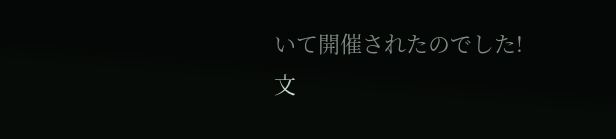いて開催されたのでした!
文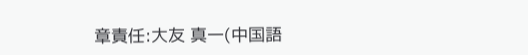章責任:大友 真一(中国語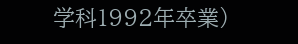学科1992年卒業)